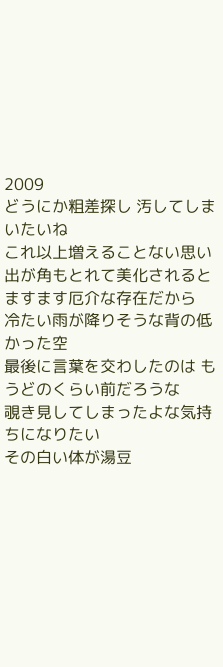2009
どうにか粗差探し 汚してしまいたいね
これ以上増えることない思い出が角もとれて美化されると ますます厄介な存在だから
冷たい雨が降りそうな背の低かった空
最後に言葉を交わしたのは もうどのくらい前だろうな
覗き見してしまったよな気持ちになりたい
その白い体が湯豆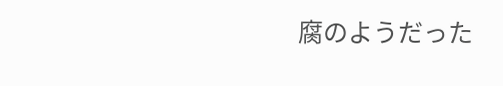腐のようだった